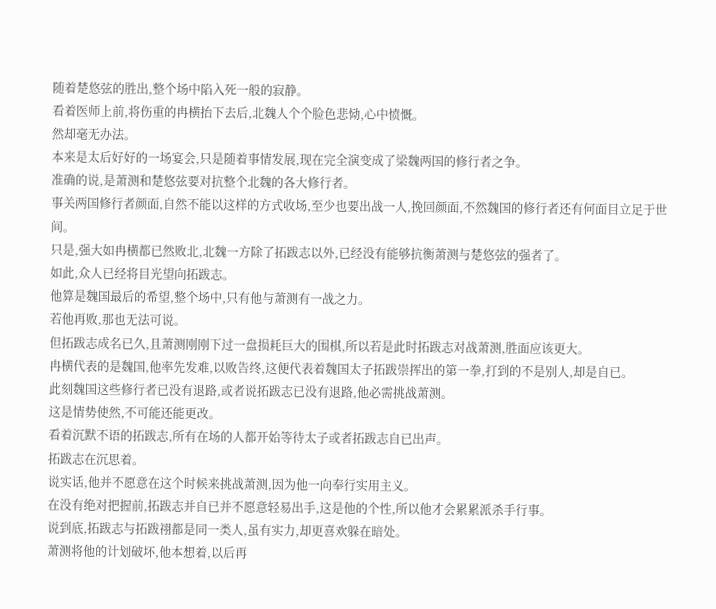随着楚悠弦的胜出,整个场中陷入死一般的寂静。
看着医师上前,将伤重的冉横抬下去后,北魏人个个脸色悲恸,心中愤慨。
然却毫无办法。
本来是太后好好的一场宴会,只是随着事情发展,现在完全演变成了梁魏两国的修行者之争。
准确的说,是萧测和楚悠弦要对抗整个北魏的各大修行者。
事关两国修行者颜面,自然不能以这样的方式收场,至少也要出战一人,挽回颜面,不然魏国的修行者还有何面目立足于世间。
只是,强大如冉横都已然败北,北魏一方除了拓跋志以外,已经没有能够抗衡萧测与楚悠弦的强者了。
如此,众人已经将目光望向拓跋志。
他算是魏国最后的希望,整个场中,只有他与萧测有一战之力。
若他再败,那也无法可说。
但拓跋志成名已久,且萧测刚刚下过一盘损耗巨大的围棋,所以若是此时拓跋志对战萧测,胜面应该更大。
冉横代表的是魏国,他率先发难,以败告终,这便代表着魏国太子拓跋崇挥出的第一拳,打到的不是别人,却是自已。
此刻魏国这些修行者已没有退路,或者说拓跋志已没有退路,他必需挑战萧测。
这是情势使然,不可能还能更改。
看着沉默不语的拓跋志,所有在场的人都开始等待太子或者拓跋志自已出声。
拓跋志在沉思着。
说实话,他并不愿意在这个时候来挑战萧测,因为他一向奉行实用主义。
在没有绝对把握前,拓跋志并自已并不愿意轻易出手,这是他的个性,所以他才会累累派杀手行事。
说到底,拓跋志与拓跋祤都是同一类人,虽有实力,却更喜欢躲在暗处。
萧测将他的计划破坏,他本想着,以后再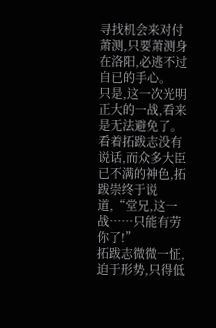寻找机会来对付萧测,只要萧测身在洛阳,必逃不过自已的手心。
只是,这一次光明正大的一战,看来是无法避免了。
看着拓跋志没有说话,而众多大臣已不满的神色,拓跋崇终于说道,“堂兄,这一战……只能有劳你了!”
拓跋志微微一怔,迫于形势,只得低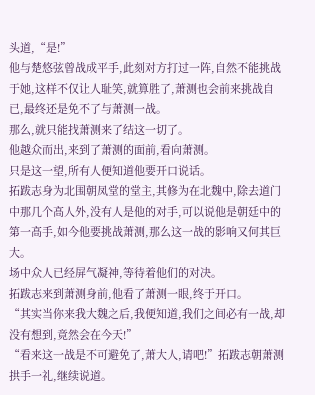头道,“是!”
他与楚悠弦曾战成平手,此刻对方打过一阵,自然不能挑战于她,这样不仅让人耻笑,就算胜了,萧测也会前来挑战自已,最终还是免不了与萧测一战。
那么,就只能找萧测来了结这一切了。
他越众而出,来到了萧测的面前,看向萧测。
只是这一望,所有人便知道他要开口说话。
拓跋志身为北围朝凤堂的堂主,其修为在北魏中,除去道门中那几个高人外,没有人是他的对手,可以说他是朝廷中的第一高手,如今他要挑战萧测,那么这一战的影响又何其巨大。
场中众人已经屏气凝神,等待着他们的对决。
拓跋志来到萧测身前,他看了萧测一眼,终于开口。
“其实当你来我大魏之后,我便知道,我们之间必有一战,却没有想到,竟然会在今天!”
“看来这一战是不可避免了,萧大人,请吧!”拓跋志朝萧测拱手一礼,继续说道。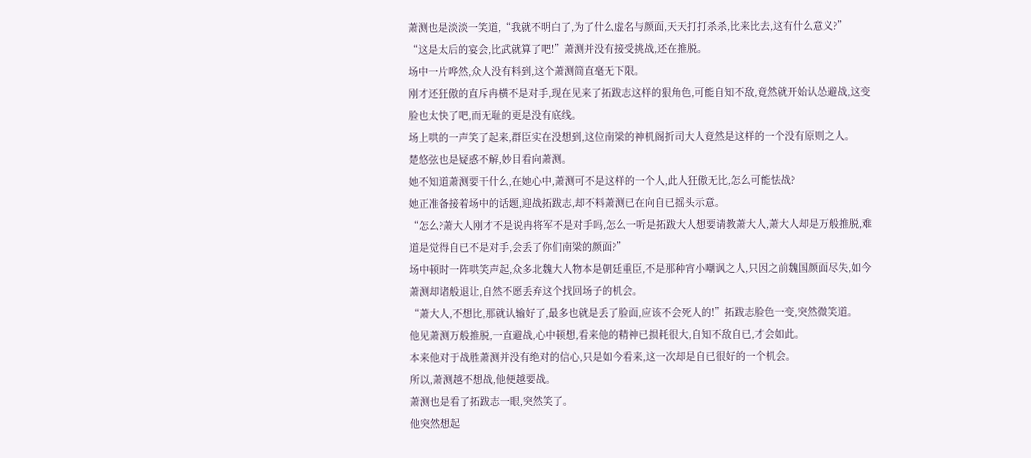萧测也是淡淡一笑道,“我就不明白了,为了什么虚名与颜面,天天打打杀杀,比来比去,这有什么意义?”
“这是太后的宴会,比武就算了吧!”萧测并没有接受挑战,还在推脱。
场中一片哗然,众人没有料到,这个萧测简直毫无下限。
刚才还狂傲的直斥冉横不是对手,现在见来了拓跋志这样的狠角色,可能自知不敌,竟然就开始认怂避战,这变脸也太快了吧,而无耻的更是没有底线。
场上哄的一声笑了起来,群臣实在没想到,这位南梁的神机阁折司大人竟然是这样的一个没有原则之人。
楚悠弦也是疑惑不解,妙目看向萧测。
她不知道萧测要干什么,在她心中,萧测可不是这样的一个人,此人狂傲无比,怎么可能怯战?
她正准备接着场中的话题,迎战拓跋志,却不料萧测已在向自已摇头示意。
“怎么?萧大人刚才不是说冉将军不是对手吗,怎么一听是拓跋大人想要请教萧大人,萧大人却是万般推脱,难道是觉得自已不是对手,会丢了你们南梁的颜面?”
场中顿时一阵哄笑声起,众多北魏大人物本是朝廷重臣,不是那种宵小嘲讽之人,只因之前魏国颜面尽失,如今萧测却诸般退让,自然不愿丢弃这个找回场子的机会。
“萧大人,不想比,那就认输好了,最多也就是丢了脸面,应该不会死人的!”拓跋志脸色一变,突然微笑道。
他见萧测万般推脱,一直避战,心中顿想,看来他的精神已损耗很大,自知不敌自已,才会如此。
本来他对于战胜萧测并没有绝对的信心,只是如今看来,这一次却是自已很好的一个机会。
所以,萧测越不想战,他便越要战。
萧测也是看了拓跋志一眼,突然笑了。
他突然想起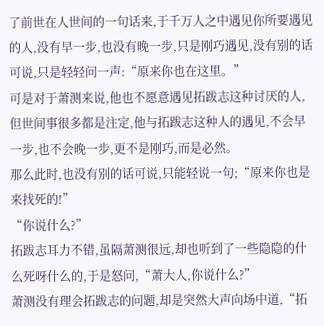了前世在人世间的一句话来,于千万人之中遇见你所要遇见的人,没有早一步,也没有晚一步,只是刚巧遇见,没有别的话可说,只是轻轻问一声:“原来你也在这里。”
可是对于萧测来说,他也不愿意遇见拓跋志这种讨厌的人,但世间事很多都是注定,他与拓跋志这种人的遇见,不会早一步,也不会晚一步,更不是刚巧,而是必然。
那么此时,也没有别的话可说,只能轻说一句;“原来你也是来找死的!”
“你说什么?”
拓跋志耳力不错,虽隔萧测很远,却也听到了一些隐隐的什么死呀什么的,于是怒问,“萧大人,你说什么?”
萧测没有理会拓跋志的问题,却是突然大声向场中道,“拓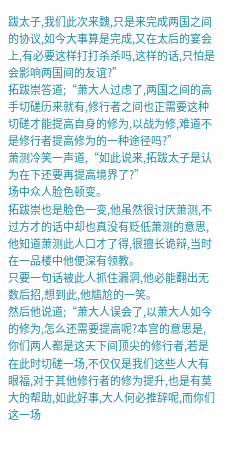跋太子,我们此次来魏,只是来完成两国之间的协议,如今大事算是完成,又在太后的宴会上,有必要这样打打杀杀吗,这样的话,只怕是会影响两国间的友谊?”
拓跋崇答道;“萧大人过虑了,两国之间的高手切磋历来就有,修行者之间也正需要这种切磋才能提高自身的修为,以战为修,难道不是修行者提高修为的一种途径吗?”
萧测冷笑一声道,“如此说来,拓跋太子是认为在下还要再提高境界了?”
场中众人脸色顿变。
拓跋崇也是脸色一变,他虽然很讨厌萧测,不过方才的话中却也真没有贬低萧测的意思,他知道萧测此人口才了得,很擅长诡辩,当时在一品楼中他便深有领教。
只要一句话被此人抓住漏洞,他必能翻出无数后招,想到此,他尴尬的一笑。
然后他说道;“萧大人误会了,以萧大人如今的修为,怎么还需要提高呢?本宫的意思是,你们两人都是这天下间顶尖的修行者,若是在此时切磋一场,不仅仅是我们这些人大有眼福,对于其他修行者的修为提升,也是有莫大的帮助,如此好事,大人何必推辞呢,而你们这一场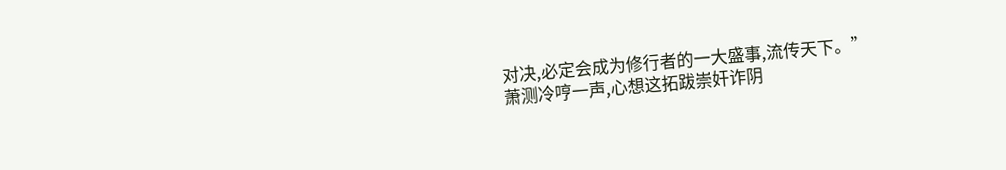对决,必定会成为修行者的一大盛事,流传天下。”
萧测冷哼一声,心想这拓跋崇奸诈阴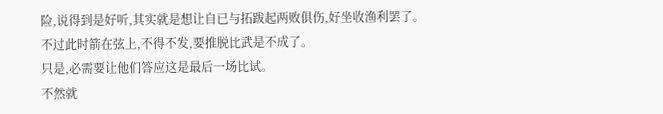险,说得到是好听,其实就是想让自已与拓跋起两败俱伤,好坐收渔利罢了。
不过此时箭在弦上,不得不发,要推脱比武是不成了。
只是,必需要让他们答应这是最后一场比试。
不然就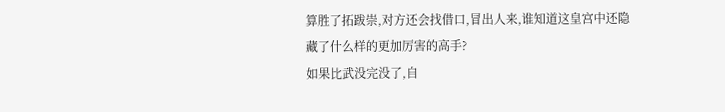算胜了拓跋崇,对方还会找借口,冒出人来,谁知道这皇宫中还隐藏了什么样的更加厉害的高手?
如果比武没完没了,自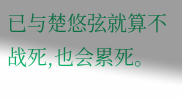已与楚悠弦就算不战死,也会累死。